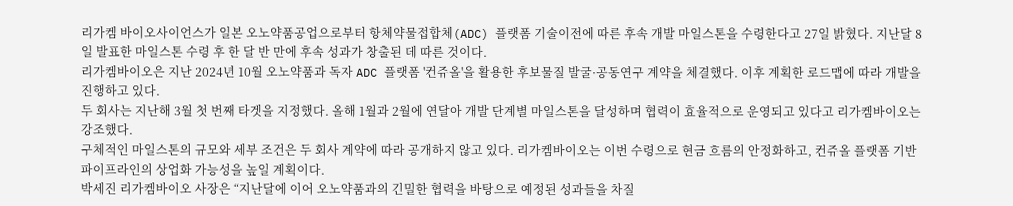리가켐 바이오사이언스가 일본 오노약품공업으로부터 항체약물접합체(ADC) 플랫폼 기술이전에 따른 후속 개발 마일스톤을 수령한다고 27일 밝혔다. 지난달 8일 발표한 마일스톤 수령 후 한 달 반 만에 후속 성과가 창출된 데 따른 것이다.
리가켐바이오은 지난 2024년 10월 오노약품과 독자 ADC 플랫폼 '컨쥬올'을 활용한 후보물질 발굴·공동연구 계약을 체결했다. 이후 계획한 로드맵에 따라 개발을 진행하고 있다.
두 회사는 지난해 3월 첫 번째 타겟을 지정했다. 올해 1월과 2월에 연달아 개발 단계별 마일스톤을 달성하며 협력이 효율적으로 운영되고 있다고 리가켐바이오는 강조했다.
구체적인 마일스톤의 규모와 세부 조건은 두 회사 계약에 따라 공개하지 않고 있다. 리가켐바이오는 이번 수령으로 현금 흐름의 안정화하고, 컨쥬올 플랫폼 기반 파이프라인의 상업화 가능성을 높일 계획이다.
박세진 리가켐바이오 사장은 “지난달에 이어 오노약품과의 긴밀한 협력을 바탕으로 예정된 성과들을 차질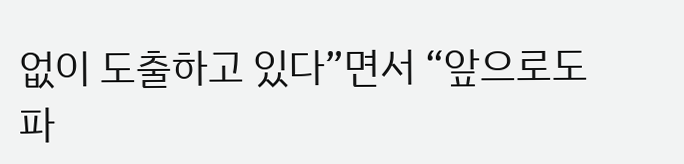없이 도출하고 있다”면서 “앞으로도 파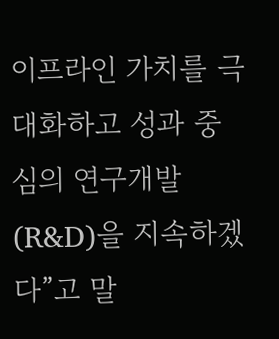이프라인 가치를 극대화하고 성과 중심의 연구개발(R&D)을 지속하겠다”고 말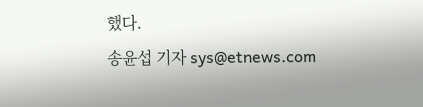했다.
송윤섭 기자 sys@etnews.com